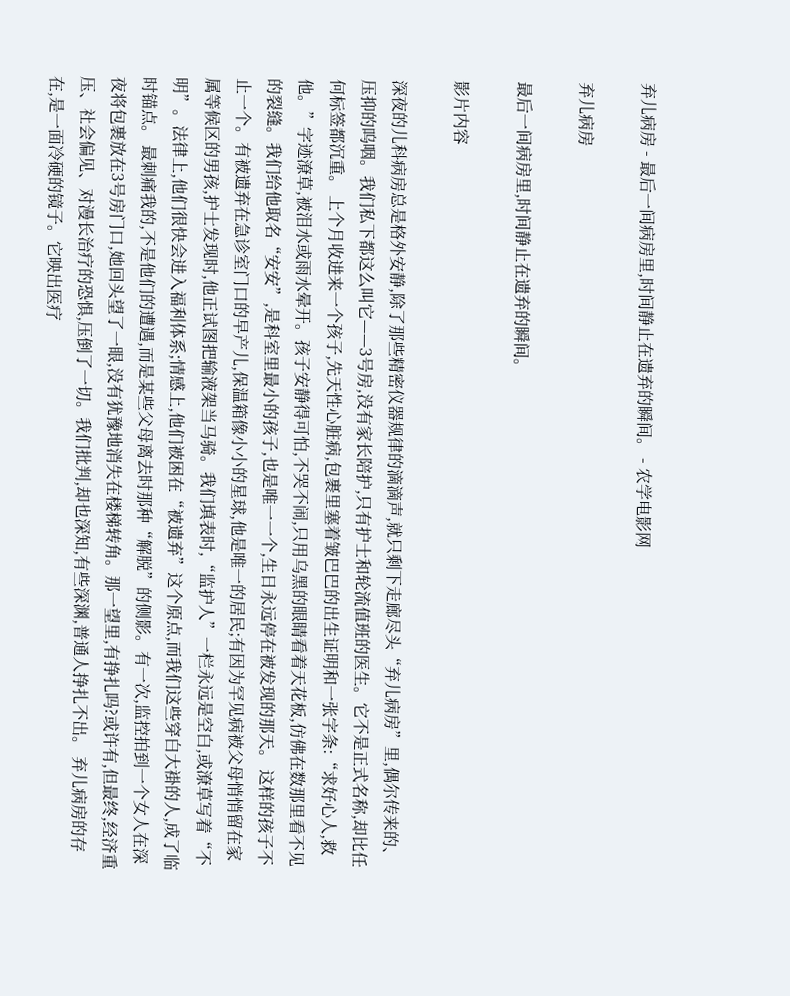弃儿病房 - 最后一间病房里,时间静止在遗弃的瞬间。 - 农学电影网

弃儿病房

最后一间病房里,时间静止在遗弃的瞬间。

影片内容

深夜的儿科病房总是格外安静,除了那些精密仪器规律的滴滴声,就只剩下走廊尽头“弃儿病房”里,偶尔传来的、压抑的呜咽。我们私下都这么叫它——3号房,没有家长陪护,只有护士和轮流值班的医生。它不是正式名称,却比任何标签都沉重。 上个月收进来一个孩子,先天性心脏病,包裹里塞着皱巴巴的出生证明和一张字条:“求好心人,救他。”字迹潦草,被泪水或雨水晕开。孩子安静得可怕,不哭不闹,只用乌黑的眼睛看着天花板,仿佛在数那里看不见的裂缝。我们给他取名“安安”,是科室里最小的孩子,也是唯一一个,生日永远停在被发现的那天。 这样的孩子不止一个。有被遗弃在急诊室门口的早产儿,保温箱像小小的星球,他是唯一的居民;有因为罕见病被父母悄悄留在家属等候区的男孩,护士发现时,他正试图把输液架当马骑。我们填表时,“监护人”一栏永远是空白,或潦草写着“不明”。法律上,他们很快会进入福利体系;情感上,他们被困在“被遗弃”这个原点,而我们这些穿白大褂的人,成了临时锚点。 最刺痛我的,不是他们的遭遇,而是某些父母离去时那种“解脱”的侧影。有一次,监控拍到一个女人在深夜将包裹放在3号房门口,她回头望了一眼,没有犹豫地消失在楼梯转角。那一望里,有挣扎吗?或许有,但最终,经济重压、社会偏见、对漫长治疗的恐惧,压倒了一切。我们批判,却也深知,有些深渊,普通人挣扎不出。 弃儿病房的存在,是一面冷硬的镜子。它映出医疗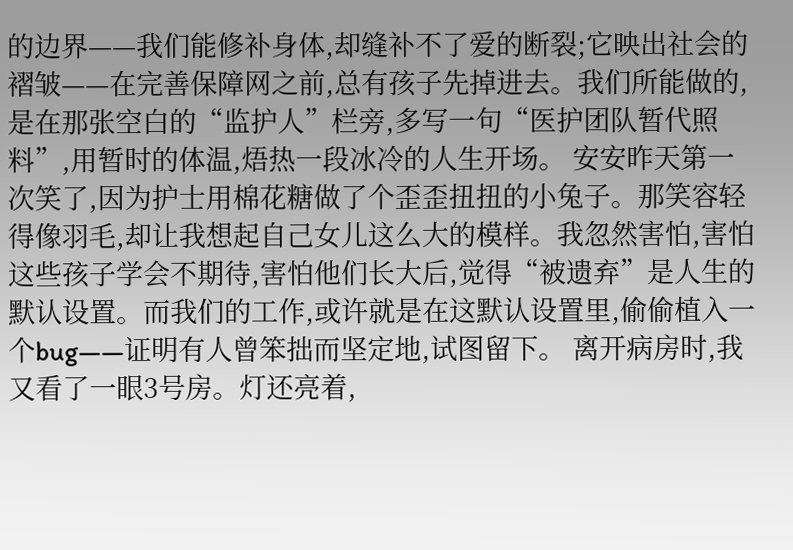的边界——我们能修补身体,却缝补不了爱的断裂;它映出社会的褶皱——在完善保障网之前,总有孩子先掉进去。我们所能做的,是在那张空白的“监护人”栏旁,多写一句“医护团队暂代照料”,用暂时的体温,焐热一段冰冷的人生开场。 安安昨天第一次笑了,因为护士用棉花糖做了个歪歪扭扭的小兔子。那笑容轻得像羽毛,却让我想起自己女儿这么大的模样。我忽然害怕,害怕这些孩子学会不期待,害怕他们长大后,觉得“被遗弃”是人生的默认设置。而我们的工作,或许就是在这默认设置里,偷偷植入一个bug——证明有人曾笨拙而坚定地,试图留下。 离开病房时,我又看了一眼3号房。灯还亮着,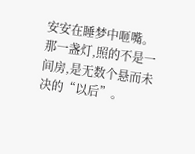安安在睡梦中咂嘴。那一盏灯,照的不是一间房,是无数个悬而未决的“以后”。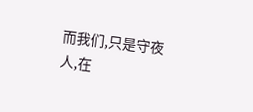而我们,只是守夜人,在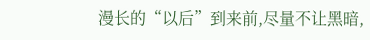漫长的“以后”到来前,尽量不让黑暗,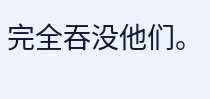完全吞没他们。